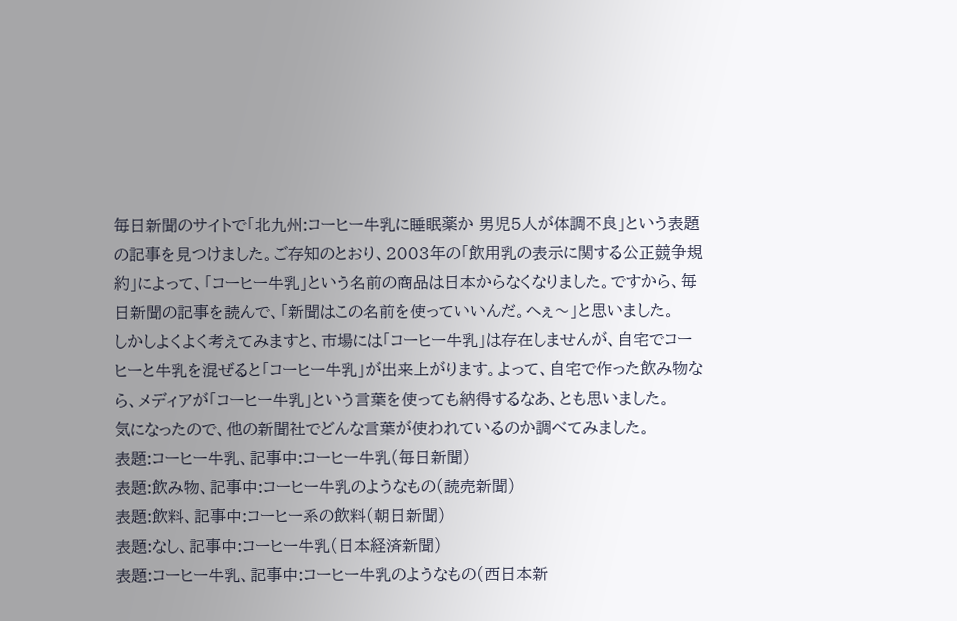毎日新聞のサイトで「北九州:コーヒー牛乳に睡眠薬か 男児5人が体調不良」という表題の記事を見つけました。ご存知のとおり、2003年の「飲用乳の表示に関する公正競争規約」によって、「コーヒー牛乳」という名前の商品は日本からなくなりました。ですから、毎日新聞の記事を読んで、「新聞はこの名前を使っていいんだ。へぇ〜」と思いました。
しかしよくよく考えてみますと、市場には「コーヒー牛乳」は存在しませんが、自宅でコーヒーと牛乳を混ぜると「コーヒー牛乳」が出来上がります。よって、自宅で作った飲み物なら、メディアが「コーヒー牛乳」という言葉を使っても納得するなあ、とも思いました。
気になったので、他の新聞社でどんな言葉が使われているのか調べてみました。
表題:コーヒー牛乳、記事中:コーヒー牛乳(毎日新聞)
表題:飲み物、記事中:コーヒー牛乳のようなもの(読売新聞)
表題:飲料、記事中:コーヒー系の飲料(朝日新聞)
表題:なし、記事中:コーヒー牛乳(日本経済新聞)
表題:コーヒー牛乳、記事中:コーヒー牛乳のようなもの(西日本新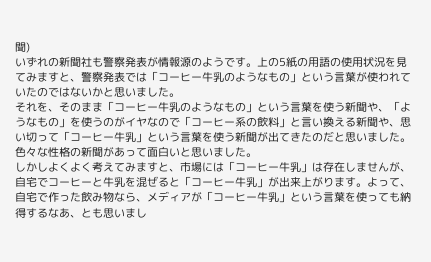聞)
いずれの新聞社も警察発表が情報源のようです。上の5紙の用語の使用状況を見てみますと、警察発表では「コーヒー牛乳のようなもの」という言葉が使われていたのではないかと思いました。
それを、そのまま「コーヒー牛乳のようなもの」という言葉を使う新聞や、「ようなもの」を使うのがイヤなので「コーヒー系の飲料」と言い換える新聞や、思い切って「コーヒー牛乳」という言葉を使う新聞が出てきたのだと思いました。
色々な性格の新聞があって面白いと思いました。
しかしよくよく考えてみますと、市場には「コーヒー牛乳」は存在しませんが、自宅でコーヒーと牛乳を混ぜると「コーヒー牛乳」が出来上がります。よって、自宅で作った飲み物なら、メディアが「コーヒー牛乳」という言葉を使っても納得するなあ、とも思いまし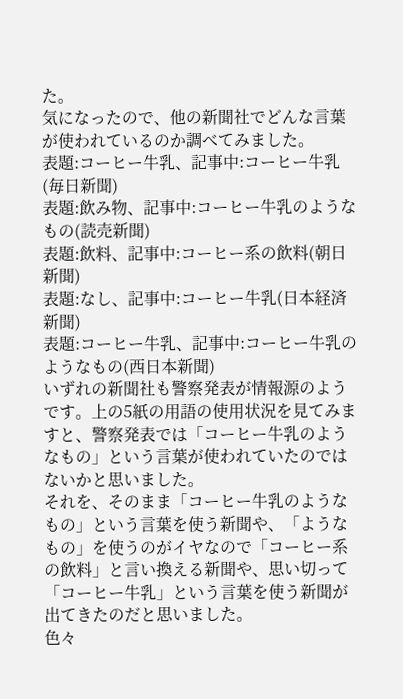た。
気になったので、他の新聞社でどんな言葉が使われているのか調べてみました。
表題:コーヒー牛乳、記事中:コーヒー牛乳(毎日新聞)
表題:飲み物、記事中:コーヒー牛乳のようなもの(読売新聞)
表題:飲料、記事中:コーヒー系の飲料(朝日新聞)
表題:なし、記事中:コーヒー牛乳(日本経済新聞)
表題:コーヒー牛乳、記事中:コーヒー牛乳のようなもの(西日本新聞)
いずれの新聞社も警察発表が情報源のようです。上の5紙の用語の使用状況を見てみますと、警察発表では「コーヒー牛乳のようなもの」という言葉が使われていたのではないかと思いました。
それを、そのまま「コーヒー牛乳のようなもの」という言葉を使う新聞や、「ようなもの」を使うのがイヤなので「コーヒー系の飲料」と言い換える新聞や、思い切って「コーヒー牛乳」という言葉を使う新聞が出てきたのだと思いました。
色々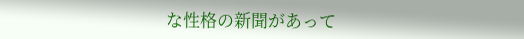な性格の新聞があって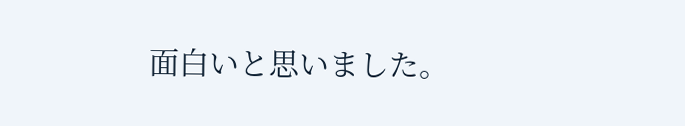面白いと思いました。